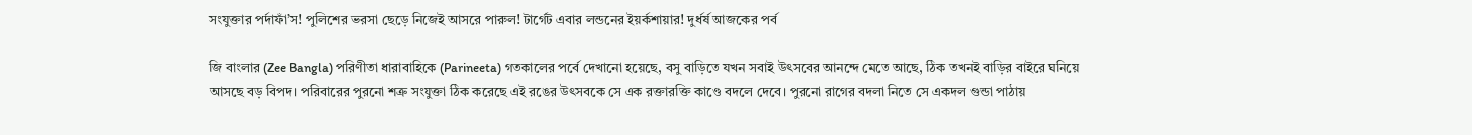সংযুক্তার পর্দাফাঁ’স! পুলিশের ভরসা ছেড়ে নিজেই আসরে পারুল! টার্গেট এবার লন্ডনের ইয়র্কশায়ার! দুর্ধর্ষ আজকের পর্ব

জি বাংলার (Zee Bangla) পরিণীতা ধারাবাহিকে (Parineeta) গতকালের পর্বে দেখানো হয়েছে, বসু বাড়িতে যখন সবাই উৎসবের আনন্দে মেতে আছে, ঠিক তখনই বাড়ির বাইরে ঘনিয়ে আসছে বড় বিপদ। পরিবারের পুরনো শত্রু সংযুক্তা ঠিক করেছে এই রঙের উৎসবকে সে এক রক্তারক্তি কাণ্ডে বদলে দেবে। পুরনো রাগের বদলা নিতে সে একদল গুন্ডা পাঠায়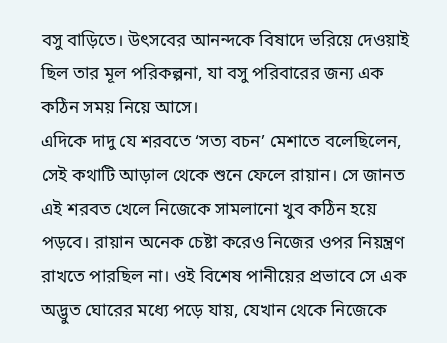বসু বাড়িতে। উৎসবের আনন্দকে বিষাদে ভরিয়ে দেওয়াই ছিল তার মূল পরিকল্পনা, যা বসু পরিবারের জন্য এক কঠিন সময় নিয়ে আসে।
এদিকে দাদু যে শরবতে ‘সত্য বচন’ মেশাতে বলেছিলেন, সেই কথাটি আড়াল থেকে শুনে ফেলে রায়ান। সে জানত এই শরবত খেলে নিজেকে সামলানো খুব কঠিন হয়ে পড়বে। রায়ান অনেক চেষ্টা করেও নিজের ওপর নিয়ন্ত্রণ রাখতে পারছিল না। ওই বিশেষ পানীয়ের প্রভাবে সে এক অদ্ভুত ঘোরের মধ্যে পড়ে যায়, যেখান থেকে নিজেকে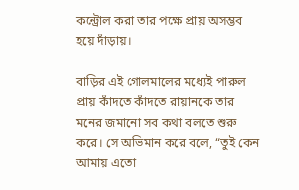কন্ট্রোল করা তার পক্ষে প্রায় অসম্ভব হয়ে দাঁড়ায়।

বাড়ির এই গোলমালের মধ্যেই পারুল প্রায় কাঁদতে কাঁদতে রায়ানকে তার মনের জমানো সব কথা বলতে শুরু করে। সে অভিমান করে বলে, “তুই কেন আমায় এতো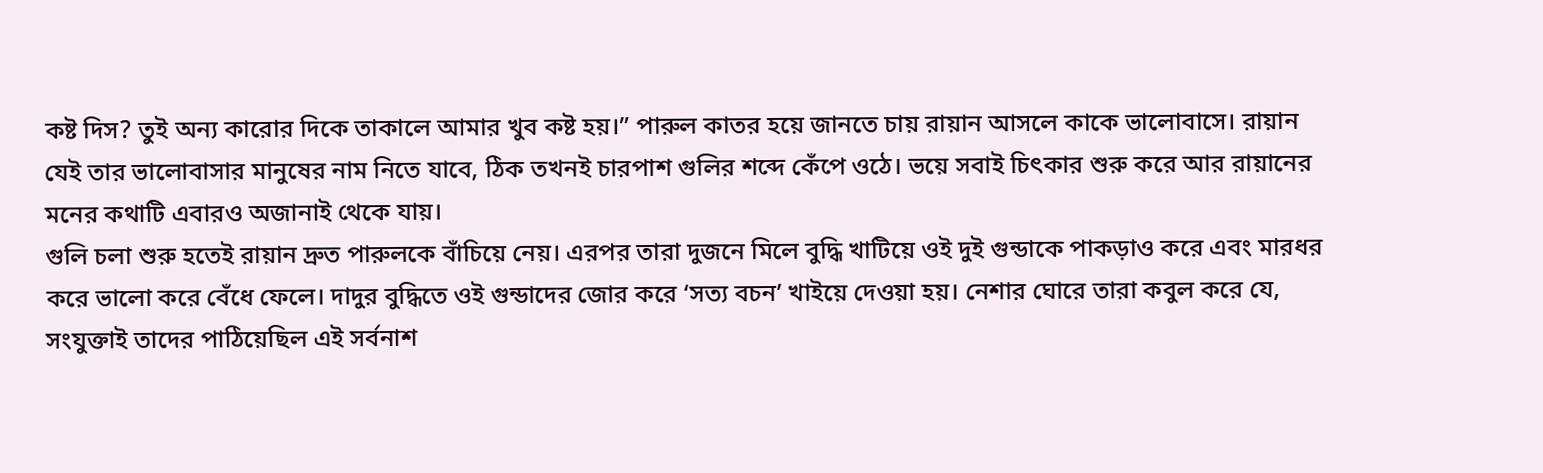কষ্ট দিস? তুই অন্য কারোর দিকে তাকালে আমার খুব কষ্ট হয়।” পারুল কাতর হয়ে জানতে চায় রায়ান আসলে কাকে ভালোবাসে। রায়ান যেই তার ভালোবাসার মানুষের নাম নিতে যাবে, ঠিক তখনই চারপাশ গুলির শব্দে কেঁপে ওঠে। ভয়ে সবাই চিৎকার শুরু করে আর রায়ানের মনের কথাটি এবারও অজানাই থেকে যায়।
গুলি চলা শুরু হতেই রায়ান দ্রুত পারুলকে বাঁচিয়ে নেয়। এরপর তারা দুজনে মিলে বুদ্ধি খাটিয়ে ওই দুই গুন্ডাকে পাকড়াও করে এবং মারধর করে ভালো করে বেঁধে ফেলে। দাদুর বুদ্ধিতে ওই গুন্ডাদের জোর করে ‘সত্য বচন’ খাইয়ে দেওয়া হয়। নেশার ঘোরে তারা কবুল করে যে, সংযুক্তাই তাদের পাঠিয়েছিল এই সর্বনাশ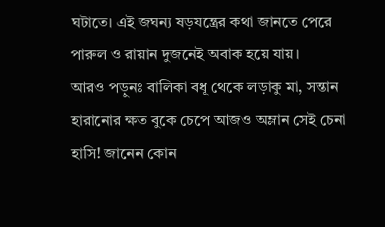ঘটাতে। এই জঘন্য ষড়যন্ত্রের কথা জানতে পেরে পারুল ও রায়ান দুজনেই অবাক হয়ে যায়।
আরও পড়ুনঃ বালিকা বধূ থেকে লড়াকু মা, সন্তান হারানোর ক্ষত বুকে চেপে আজও অম্লান সেই চেনা হাসি! জানেন কোন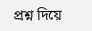প্রশ্ন দিয়ে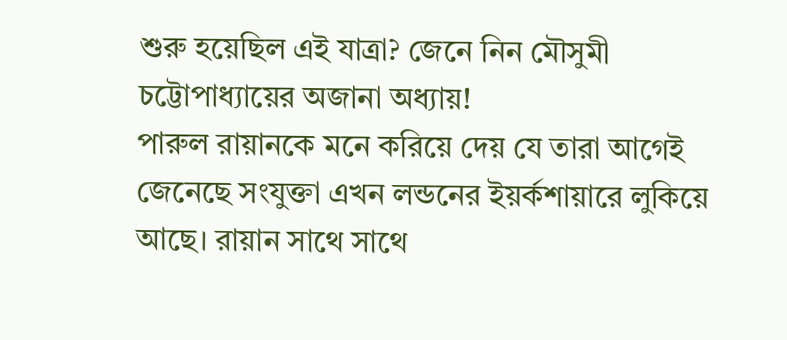শুরু হয়েছিল এই যাত্রা? জেনে নিন মৌসুমী চট্টোপাধ্যায়ের অজানা অধ্যায়!
পারুল রায়ানকে মনে করিয়ে দেয় যে তারা আগেই জেনেছে সংযুক্তা এখন লন্ডনের ইয়র্কশায়ারে লুকিয়ে আছে। রায়ান সাথে সাথে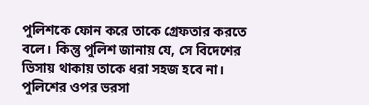পুলিশকে ফোন করে তাকে গ্রেফতার করতে বলে। কিন্তু পুলিশ জানায় যে, সে বিদেশের ভিসায় থাকায় তাকে ধরা সহজ হবে না। পুলিশের ওপর ভরসা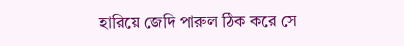হারিয়ে জেদি পারুল ঠিক করে সে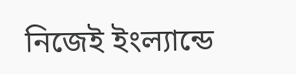নিজেই ইংল্যান্ডে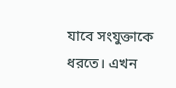যাবে সংযুক্তাকে ধরতে। এখন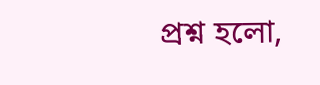প্রশ্ন হলো,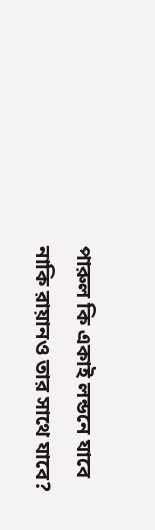পারুল কি একাই লন্ডনে যাবে নাকি রায়ানও তার সাথে যাবে?